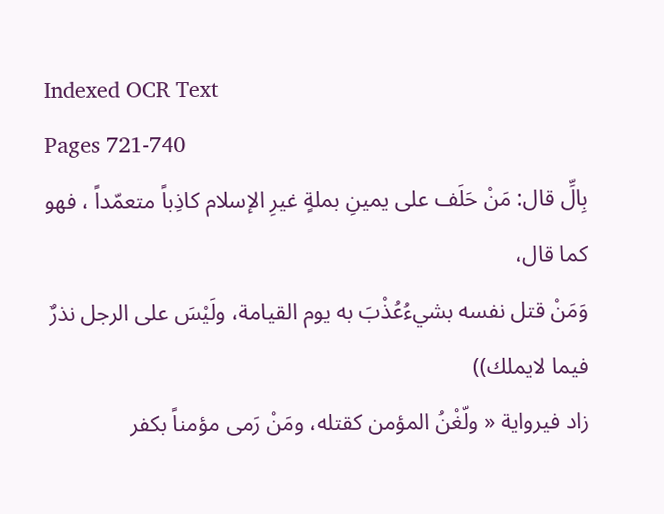Indexed OCR Text
Pages 721-740
بِالِّ قال: مَنْ حَلَف على يمينِ بملةٍ غيرِ الإسلام كاذِباً متعمّداً ، فهو كما قال،
وَمَنْ قتل نفسه بشيءُعُذْبَ به يوم القيامة، ولَيْسَ على الرجل نذرٌ فيما لايملك))
زاد فيرواية « ولّغْنُ المؤمن كقتله، ومَنْ رَمی مؤمناً بكفر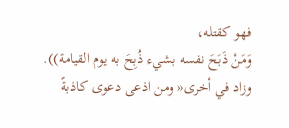فهو كقتله،
وَمَنْ ذَبَحَ نفسه بشيء ذُبِحَ به يوم القيامة)).
وزاد في أخری« ومن اذعى دعوى كاذبةً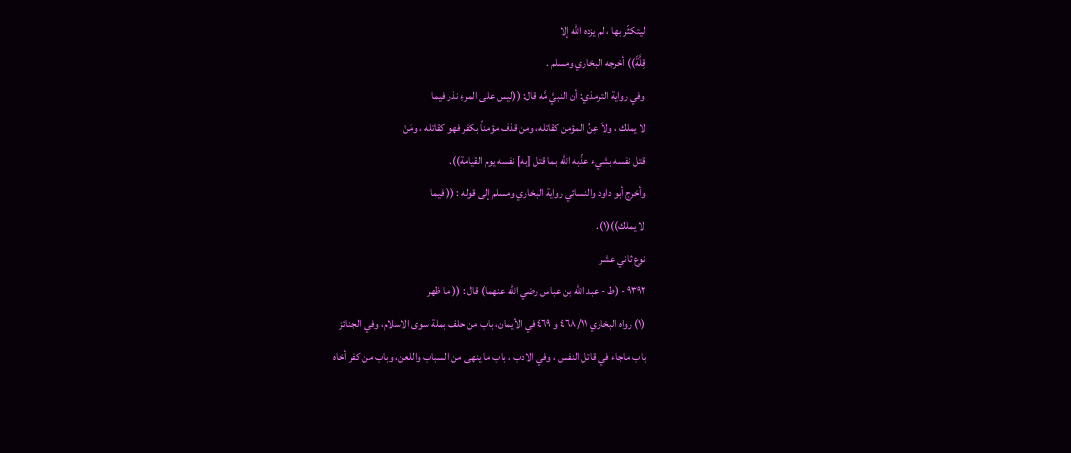لیتکثّر بها ، لم يزده الله إلا
قِلَّةً)) أخرجه البخاري ومسلم .
وفي رواية الترمذي: أن النبيَّ مَّه قال: ((ليس على المرءِ نذر فيما
لا يملك ، ولاَ عِنُ المؤمن كقاتله، ومن قذف مؤمناً بكفر فهو كقاتله ، ومَنْ
قتل نفسه بشيء عذّبه الله بما قتل [به] نفسه يوم القيامة)).
وأخرج أبو داود والنسائي رواية البخاري ومسلم إلى قوله : (( فيما
لا يملك))(١).
نوع ثاني عشر
٩٣٩٢ - (ط - عبد اللّه بن عباس رضي الله عنهما) قال : (( ما ظهر
(١) رواه البخاري ٤٦٨/١١ و ٤٦٩ في الأيمان، باب من حلف بملة سوى الاسلام، وفي الجنائز
باب ماجاء في قاتل النفس ، وفي الادب ، باب ما ينهى من السباب واللعن، وباب من كفر أخاه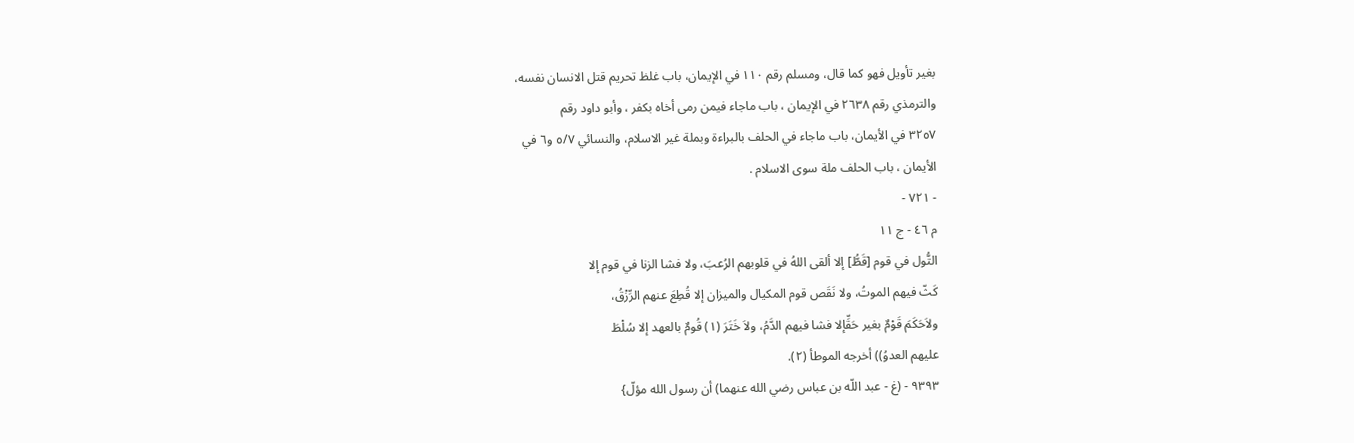بغير تأويل فهو كما قال، ومسلم رقم ١١٠ في الإيمان، باب غلظ تحريم قتل الانسان نفسه،
والترمذي رقم ٢٦٣٨ في الإيمان ، باب ماجاء فيمن رمى أخاه بكفر ، وأبو داود رقم
٣٢٥٧ في الأيمان، باب ماجاء في الحلف بالبراءة وبملة غير الاسلام، والنسائي ٥/٧ و٦ في
الأيمان ، باب الحلف ملة سوى الاسلام .
- ٧٢١ -
م ٤٦ - ج ١١
التُّول في قوم [قَطُّ] إلا ألقى اللهُ في قلوبهم الرُعبَ، ولا فشا الزنا في قوم إلا
كَثّ فيهم الموتُ، ولا نَقَص قوم المكيال والميزان إلا قُطِعَ عنهم الرِّزْقُ،
ولاَحَكَمَ قَوْمٌ بغير حَقِّإلا فشا فيهم الدَّمُ، ولاَ خَتَرَ (١) قُومٌ بالعهد إلا سُلْطَ
عليهم العدوُ)) أخرجه الموطأ (٢).
٩٣٩٣ - (غ - عبد اللّه بن عباس رضي الله عنهما) أن رسول الله مؤلّ}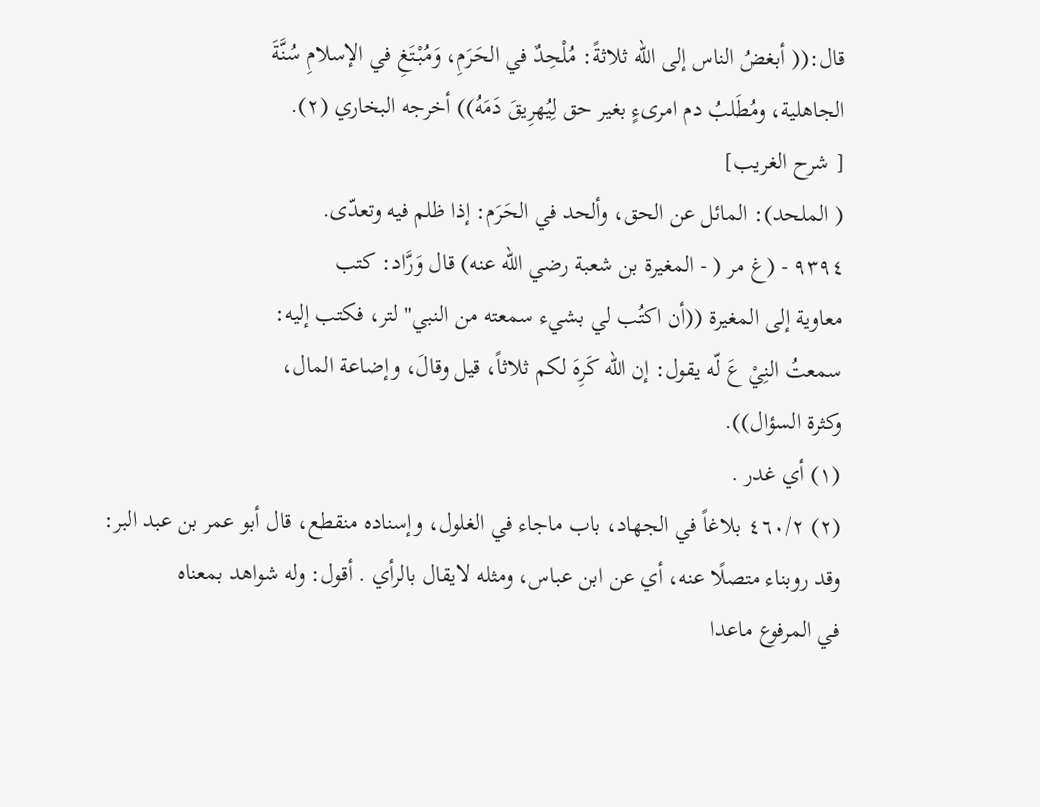قال:(( أبغضُ الناس إلى اللّه ثلاثةً: مُلْحِدٌ في الحَرَمِ، وَمُبْتَغِ في الإسلامِ سُنَّةَ
الجاهلية، ومُطَلبُ دم امرىءٍ بغير حق لِيُهرِيقَ دَمَهُ)) أخرجه البخاري (٢).
[ شرح الغريب]
( الملحد): المائل عن الحق، وألحد في الحَرَم: إذا ظلم فيه وتعدّى.
٩٣٩٤ - (غ مر ( - المغيرة بن شعبة رضي الله عنه) قال وَرَّاد: كتب
معاوية إلى المغيرة ((أن اكتُب لي بشيء سمعته من النبي" لتر، فكتب إليه:
سمعتُ النِيْ عَ لّه يقول: إن اللّه كَرِهَ لكم ثلاثاً، قيل وقالَ، وإضاعة المال،
وكثرة السؤال)).
(١) أي غدر .
(٢) ٤٦٠/٢ بلاغاً في الجهاد، باب ماجاء في الغلول، وإسناده منقطع، قال أبو عمر بن عبد البر:
وقد روبناء متصلًا عنه، أي عن ابن عباس، ومثله لايقال بالرأي . أقول: وله شواهد بمعناه
في المرفوع ماعدا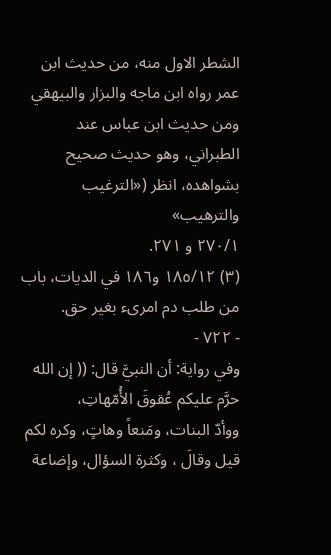الشطر الاول منه، من حديث ابن عمر رواه ابن ماجه والبزار والبيهقي
ومن حديث ابن عباس عند الطبراني، وهو حديث صحيح بشواهده، انظر («الترغيب والترهيب»
٢٧٠/١ و ٢٧١.
(٣) ١٨٥/١٢ و١٨٦ في الديات، باب من طلب دم امرىء بغير حق.
- ٧٢٢ -
وفي رواية: أن النبيَّ قال: (( إن الله حرَّم عليكم عُقوقَ الأُمّهاتِ،
ووأدّ البنات، ومَنعاً وهاتٍ، وكره لكم قيل وقالَ ، وكثرة السؤال، وإضاعة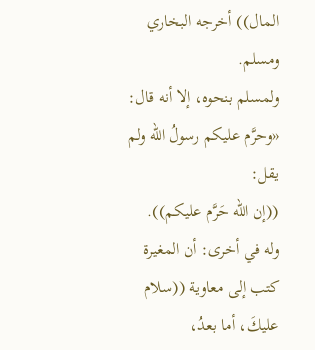المال)) أخرجه البخاري ومسلم.
ولمسلم بنحوه، إلا أنه قال: «وحرَّم عليكم رسولُ الله ولم يقل:
((إن الله حَرَّم عليكم)).
وله في أخرى: أن المغيرة كتب إلى معاوية ((سلام عليكَ، أما بعدُ،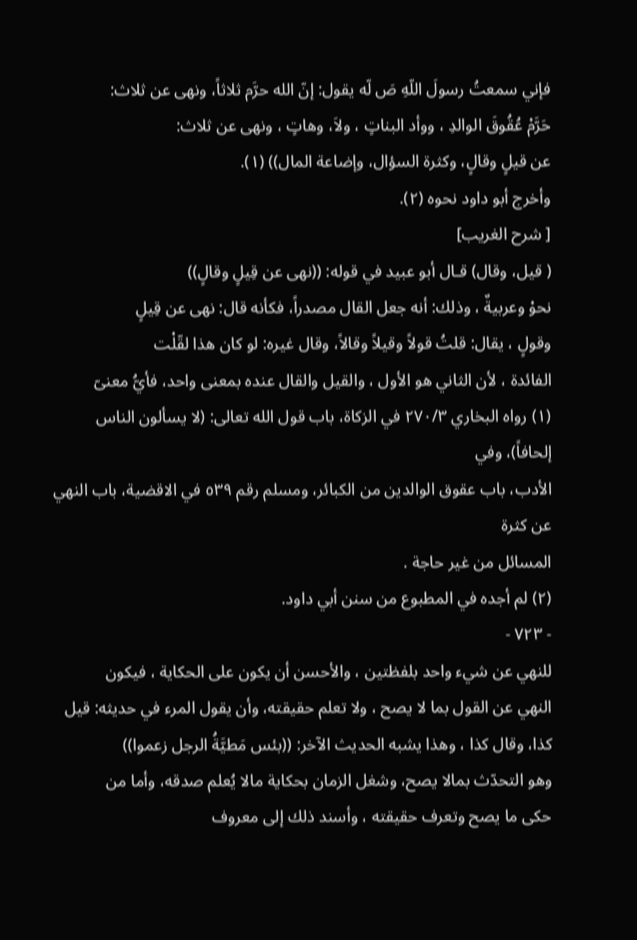فإني سمعتُ رسولَ اللّهِ صَ لّه يقول: إنّ الله حرَّم ثلاثاً، ونهى عن ثلاث:
حَرَّمْ عُقُوقَ الوالدِ ، ووأد البناتٍ ، ولاَ، وهاتٍ ، ونهى عن ثلاث:
عن قيلٍ وقالٍ، وكثرة السؤال، وإضاعة المال)) (١).
وأخرج أبو داود نحوه (٢).
[ شرح الغريب]
( قيل، وقال) قـال أبو عبيد في قوله: ((نهى عن قِيلٍ وقالٍ))
نحوْ وعربيةٌ ، وذلك: أنه جعل القال مصدراً، فكأنه قال: نهى عن قِيلٍ
وقولٍ ، يقال: قلتُ قولاً وقيلاً وقالاً، وقال غيره: لو كان هذا لقّلْت
الفائدة ، لأن الثاني هو الأول ، والقيل والقال عنده بمعنى واحد، فأيُّ معنىّ
(١) رواه البخاري ٢٧٠/٣ في الزكاة، باب قول الله تعالى: (لا يسألون الناس إلحافاً)، وفي
الأدب، باب عقوق الوالدين من الكبائر، ومسلم رقم ٥٣٩ في الاقضية، باب النهي عن كثرة
المسائل من غير حاجة .
(٢) لم أجده في المطبوع من سنن أبي داود.
- ٧٢٣ -
للنهي عن شيء واحد بلفظتين ، والأحسن أن يكون على الحكاية ، فيكون
النهي عن القول بما لا يصح ، ولا تعلم حقيقته، وأن يقول المرء في حديثه: قيل
كذا، وقال كذا ، وهذا يشبه الحديث الآخر: ((بئس مَطيَّةُ الرجل زعموا))
وهو التحدّث بمالا يصح، وشغل الزمان بحكاية مالا يُعلم صدقه، وأما من
حكى ما يصح وتعرف حقيقته ، وأسند ذلك إلى معروف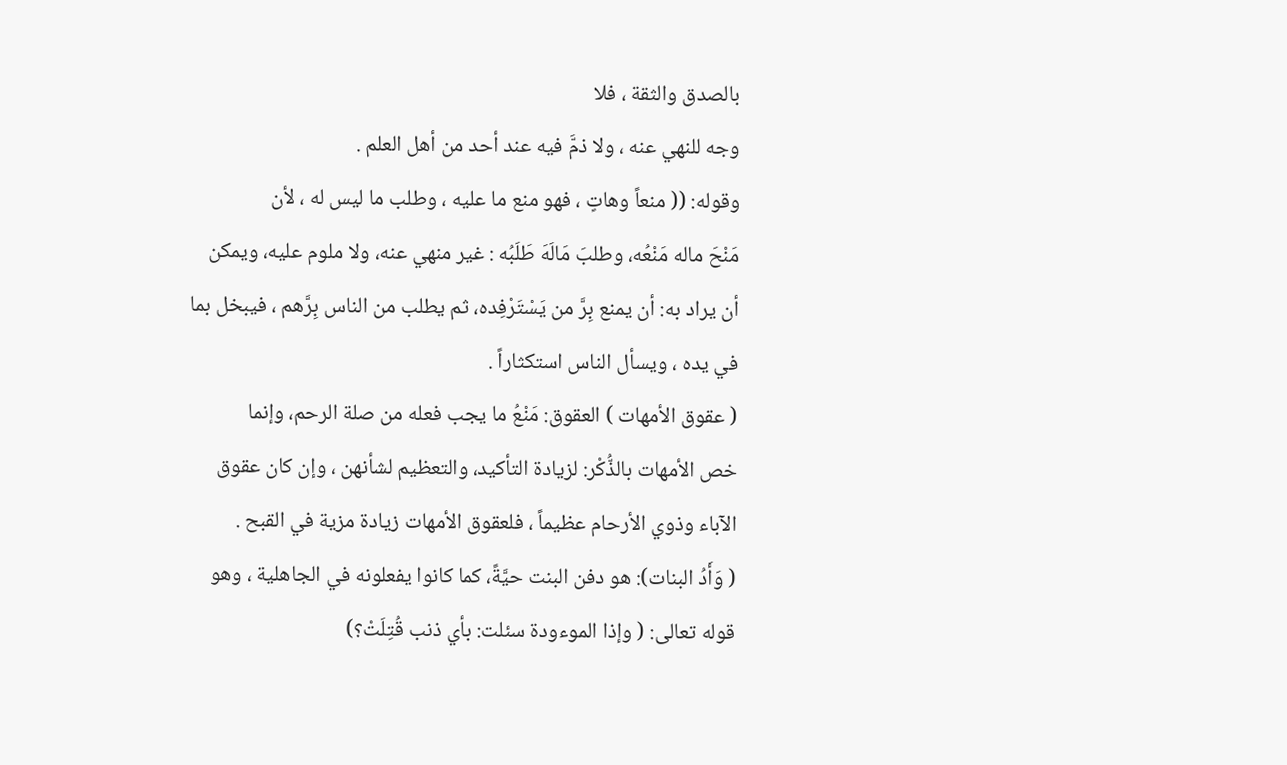بالصدق والثقة ، فلا
وجه للنهي عنه ، ولا ذمَّ فيه عند أحد من أهل العلم .
وقوله: (( منعاً وهاتٍ ، فهو منع ما عليه ، وطلب ما ليس له ، لأن
مَنْحَ ماله مَنْعُه، وطلبَ مَالَهَ طَلَبُه : غير منهي عنه، ولا ملوم عليه، ويمكن
أن يراد به: أن يمنع بِرَّ من يَسْتَرْفِده، ثم يطلب من الناس بِرَّهم ، فيبخل بما
في يده ، ويسأل الناس استكثاراً .
( عقوق الأمهات ) العقوق: مَنْعُ ما يجب فعله من صلة الرحم، وإنما
خص الأمهات بالذُّكْر: لزيادة التأكيد، والتعظيم لشأنهن ، وإن كان عقوق
الآباء وذوي الأرحام عظيماً ، فلعقوق الأمهات زيادة مزية في القبح .
( وَأَدُ البنات): هو دفن البنت حيَّةً، كما كانوا يفعلونه في الجاهلية ، وهو
قوله تعالى: ( وإذا الموءودة سئلت: بأي ذنب قُتِلَتْ؟)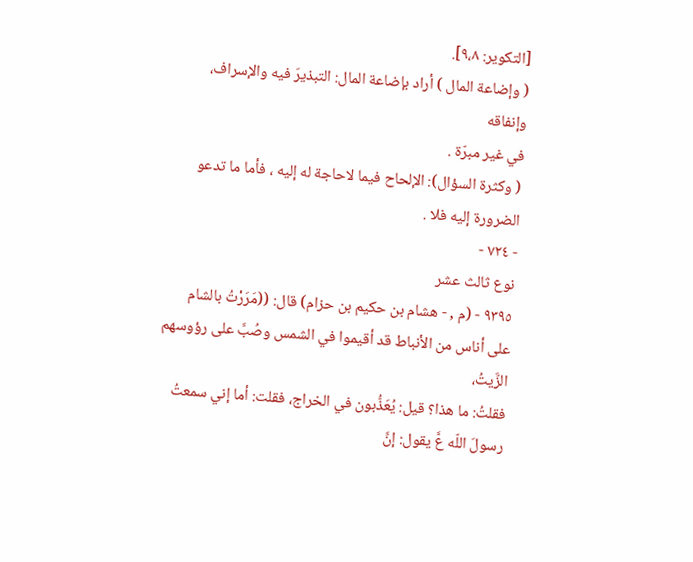[التكوير: ٩،٨].
( وإضاعة المال ) أراد بإضاعة المال: التبذيرَ فيه والإسراف، وإنفاقه
في غير مبرّة .
( وكثرة السؤال): الإلحاح فيما لاحاجة له إليه ، فأما ما تدعو
الضرورة إليه فلا .
- ٧٢٤ -
نوع ثالث عشر
٩٣٩٥ - (م , - هشام بن حكيم بن حزام) قال: ((مَرَرْتُ بالشام
على أناس من الأنباط قد أقيموا في الشمس وصُبَّ على رؤوسهم الزَّيتُ،
فقلتُ: ما هذا؟ قيل: يُعَذُّبون في الخراج، فقلت: أما إني سمعتُ
رسولَ اللّه عَّ يقول: إنَّ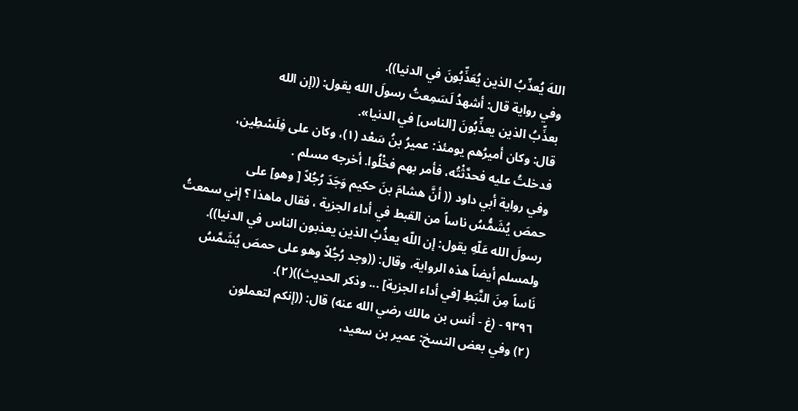اللهَ يُعذّبُ الذين يُعَذِّبُونَ في الدنيا)).
وفي رواية قال: أشهدُ لَسَمِعتُ رسولَ الله يقول: ((إن الله
بعذِّبُ الذين يعذِّبُونَ [الناس] في الدنيا».
قال: وكان أميرُهم يومئذ: عميرُ بنُ سَعْد (١)، وكان على فِلَسْطِين،
فدخلتُ عليه فحدَّثْتُه، فأمر بهم فخْلُوا. أخرجه مسلم .
وفي رواية أبي داود (( أنَّ هشامَ بنَ حكيم وَجَدَ رُجُلاً [ وهو] على
حمصَ يُشَمُّسُ ناساً من القبط في أداء الجزية ، فقال ماهذا ؟ إني سمعتُ
رسولَ الله عَلّهِ يقول: إن اللّه يعذُبُ الذين يعذبون الناس في الدنيا)).
ولمسلم أيضاً هذه الرواية، وقال: ((وجد رُجُلاً وهو على حمصَ يُشَمَّسُ
نَاساً مِنَ النَّبَطِ [في أداء الجزية] ... وذكر الحديث))(٢).
٩٣٩٦ - (غ - أنس بن مالك رضي الله عنه) قال: ((إنكم لتعملون
(٢) وفي بعض النسخ: عمير بن سعيد،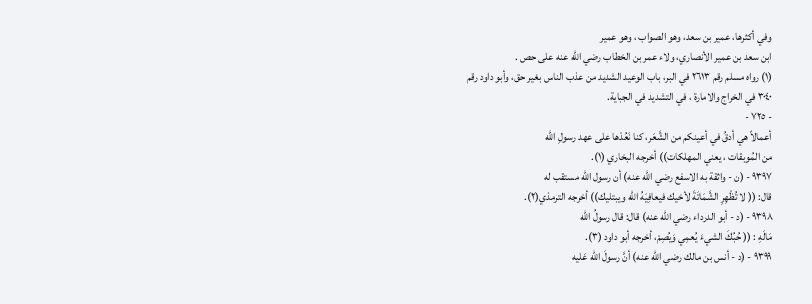وفي أكثرها، عمير بن سعد، وهو الصواب ، وهو عمير
ابن سعد بن عمير الأنصاري، ولاء عمر بن الخطاب رضي الله عنه على حص .
(١) رواه مسلم رقم ٢٦١٣ في البر، باب الوعيد الشديد من عذب الناس بغير حق، وأبو داود رقم
٣٠٤٠ في الخراج والامارة ، في التشديد في الجباية.
- ٧٢٥ -
أعمالاً هي أدقُ في أعينكم من الشَّعَر، كنا نَعُدْها على عهد رسولِ الله
من المُوبقات ، يعني المهلكات)) أخرجه البخاري (١).
٩٣٩٧ - (ن - واثقة به الاسفع رضي الله عنه) أن رسول الله مستقب له
قال: (( لا تُظْهِرِ الشَّمَاتَةَ لأخيك فيعافِيَهُ الله ويبتليك)) أخرجه الترمذي(٢).
٩٣٩٨ - (د - أبو الدرداء رضي الله عنه) قال: قال رسولُ الله
مَالَهِ : (( حُبُكَ الشيءَ يُعمِي وَيُصِمْ، أخرجه أبو داود (٣).
٩٣٩٩ - (د - أنس بن مالك رضي الله عنه) أنَّ رسولَ الله عَليه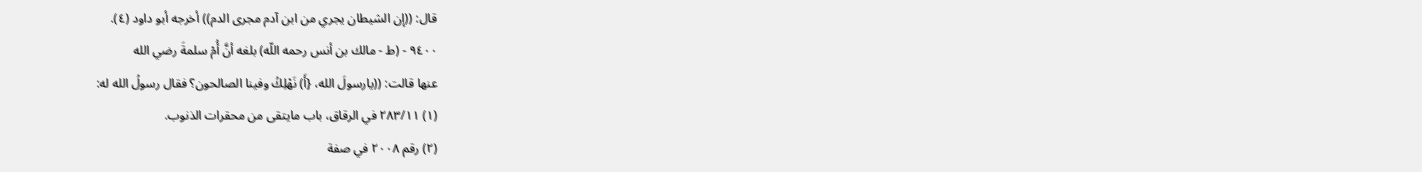قال: ((إن الشيطان يجري من ابن آدم مجرى الدم)) أخرجه أبو داود (٤).
٩٤٠٠ - (ط - مالك بن أنس رحمه اللّه) بلغه أنَّ أُمْ سلمةَ رضي الله
عنها قالت: ((يارسولَ الله، {أَ) نَهْلِكُ وفينا الصالحون؟ فقال رسولُ الله له:
(١) ٢٨٣/١١ في الرقاق، باب مايتقى من محقرات الذنوب.
(٢) رقم ٢٠٠٨ في صفة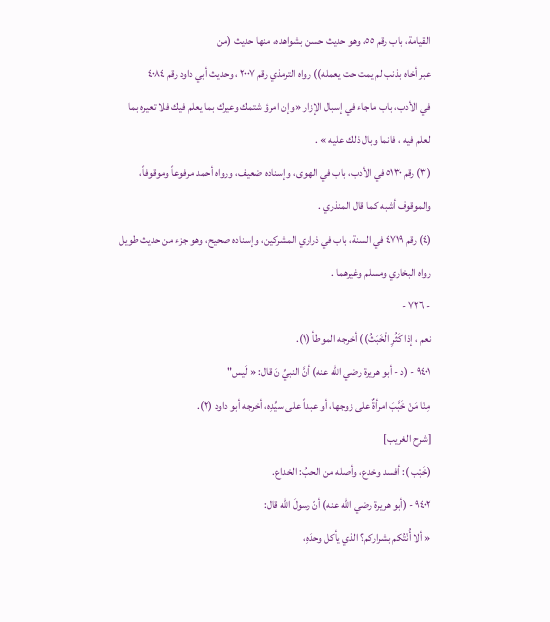القيامة، باب رقم ٥٥، وهو حديث حسن بشواهده، منها حديث (من
عبر أخاه بذنب لم يمت حت يعمله)) رواه الترمذي رقم ٢٠٠٧ ، وحديث أبي داود رقم ٤٠٨٤
في الأدب، باب ماجاء في إسبال الإزار «وإن امرؤ شتمك وعيرك بما يعلم فيك فلا تعيره بما
لعلم فيه ، فانما وبال ذلك عليه » .
(٣) رقم ٥١٣٠ في الأدب، باب في الهوى، وإسناده ضعيف، ورواه أحمد مرفوعاً وموقوفاً،
والموقوف أشبه كما قال المنذري .
(٤) رقم ٤٧١٩ في السنة، باب في ذراري المشركين، وإسناده صحيح، وهو جزء من حديث طويل
رواه البخاري ومسلم وغيرهما .
- ٧٢٦ -
نعم ، إذا كَثُرِ الْخَبَثُ)) أخرجه الموطأ (١).
٩٤٠١ - (د - أبو هريرة رضي الله عنه) أنَّ النبيِّ نَ قال: « لَيس"
مِنْا مَنْ خَبَّبَ امرأةٌ على زوجها، أو عبداً على سيِّدِه، أخرجه أبو داود (٢).
[شرح الغريب]
(خَبْب ): أفسد وخدع، وأصله من الحبُ: الخداع.
٩٤٠٢ - (أبو هريرة رضي الله عنه) أنّ رسولَ اللّه قال:
« ألا أُنْتُكم بشراركم؟ الذي يأكل وحدَهِ،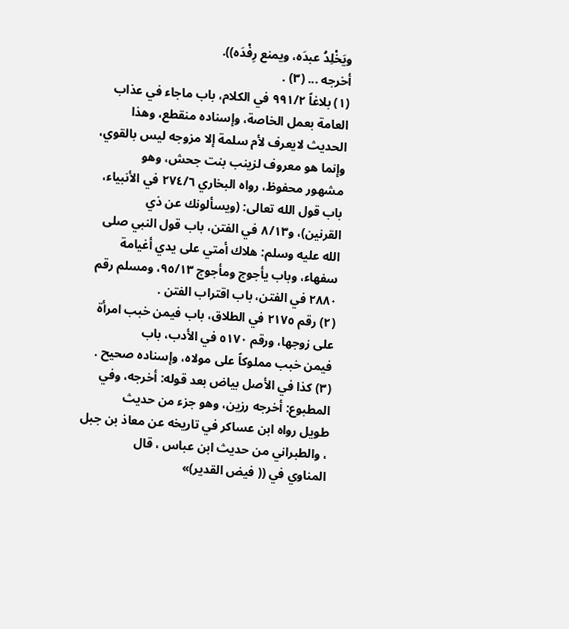ويَخْلِدُ عبدَه، ويمنع رِفْدَه)).
أخرجه ... (٣) .
(١) بلاغاً ٩٩١/٢ في الكلام، باب ماجاء في عذاب العامة بعمل الخاصة، وإسناده منقطع، وهذا
الحديث لايعرف لأم سلمة إلا مزوجه ليس بالقوي، وإنما هو معروف لزينب بنت جحش، وهو
مشهور محفوظ، رواه البخاري ٢٧٤/٦ في الأنبياء، باب قول الله تعالى: (ويسألونك عن ذي
القرنين)، و٨/١٣ في الفتن، باب قول النبي صلى الله عليه وسلم: هلاك أمتي على يدي أغيامة
سفهاء، وباب يأجوج ومأجوج ٩٥/١٣، ومسلم رقم ٢٨٨٠ في الفتن، باب اقتراب الفتن .
(٢) رقم ٢١٧٥ في الطلاق، باب فيمن خبب امرأة على زوجها، ورقم ٥١٧٠ في الأدب، باب
فيمن خبب مملوكاً على مولاه، وإسناده صحيح .
(٣) كذا في الأصل بياض بعد قوله: أخرجه، وفي المطبوع: أخرجه رزين، وهو جزء من حديث
طويل رواه ابن عساكر في تاريخه عن معاذ بن جبل ، والطبراني من حديث ابن عباس ، قال
المناوي في (( فيض القدير)»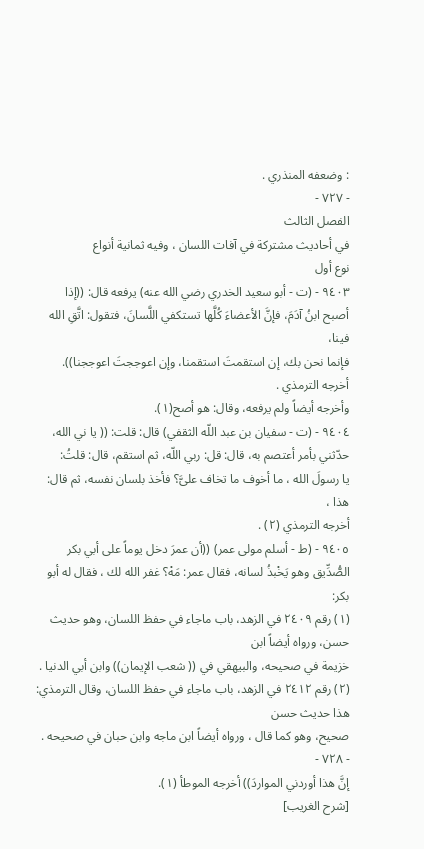: وضعفه المنذري .
- ٧٢٧ -
الفصل الثالث
في أحاديث مشتركة في آفات اللسان ، وفيه ثمانية أنواع
نوع أول
٩٤٠٣ - (ت - أبو سعيد الخدري رضي الله عنه) يرفعه قال: ((إذا
أصبح ابنُ آدَمَ، فإنَّ الأعضاءَ كُلَّها تستكفي اللَّسانَ، فتقول: اتَّقِ الله فينا،
فإنما نحن بك، إن استقمتَ استقمنا، وإن اعوججتَ اعوججنا)).
أخرجه الترمذي .
وأخرجه أيضاً ولم يرفعه، وقال: هو أصح(١).
٩٤٠٤ - (ت - سفيان بن عبد اللّه الثقفي) قال: قلت: (( يا ني الله،
حدّثني بأمر أعتصم به، قال: قل: ربي اللّه، ثم استقم، قال: قلتُ:
يا رسولَ الله ، ما أخوف ما تخاف علىَّ؟ فأخذ بلسان نفسه، ثم قال: هذا ،
أخرجه الترمذي (٢) .
٩٤٠٥ - (ط - أسلم مولى عمر) ((أن عمرَ دخل يوماً على أبي بكر
الصُّدِّيق وهو يَخْبذُ لسانه، فقال عمر: مَهْ؟ غفر الله لك ، فقال له أبو بكر:
(١) رقم ٢٤٠٩ في الزهد، باب ماجاء في حفظ اللسان، وهو حديث حسن، ورواه أيضاً ابن
خزيمة في صحيحه، والبيهقي في (( شعب الإيمان)) وابن أبي الدنيا .
(٢) رقم ٢٤١٢ في الزهد، باب ماجاء في حفظ اللسان، وقال الترمذي: هذا حديث حسن
صحيح، وهو كما قال ، ورواه أيضاً ابن ماجه وابن حبان في صحيحه .
- ٧٢٨ -
إنَّ هذا أوردني المواردَ)) أخرجه الموطأ (١).
[شرح الغريب]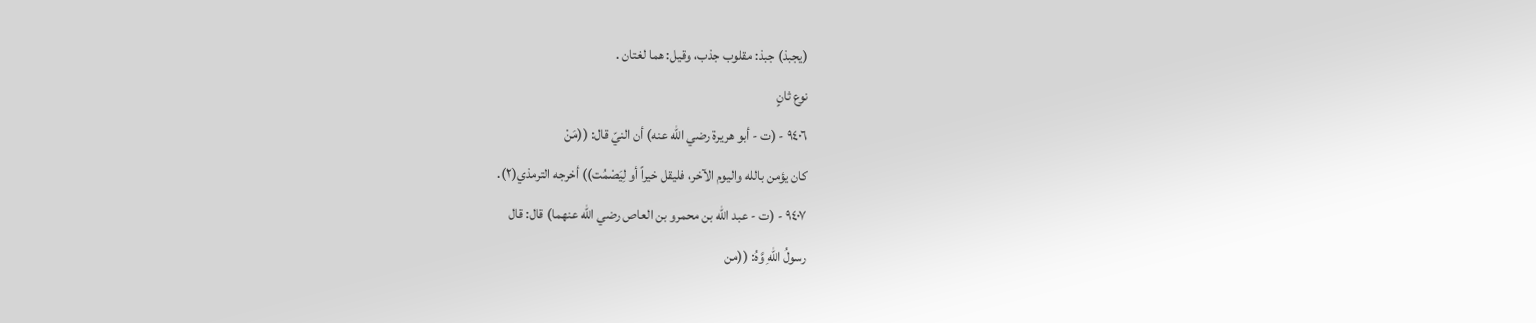(يجبذ) جبذ: مقلوب جذب، وقيل: هما لغتان .
نوع ثانٍ
٩٤٠٦ - (ت - أبو هريرة رضي الله عنه) أن النيّ قال: ((مَنْ
كان يؤمن بالله واليوم الآخر، فليقل خيراً أو لِيَصْمُت)) أخرجه الترمذي(٢).
٩٤٠٧ - (ت - عبد اللّه بن محمرو بن العاص رضي الله عنهما) قال: قال
رسولُ اللّهِ وَّهُ: ((من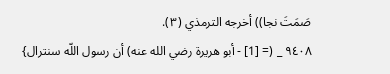صَمَتَ نجا)) أخرجه الترمذي (٣).
٩٤٠٨ _ (= [1] - أبو هريرة رضي الله عنه) أن رسول اللّه سنترال}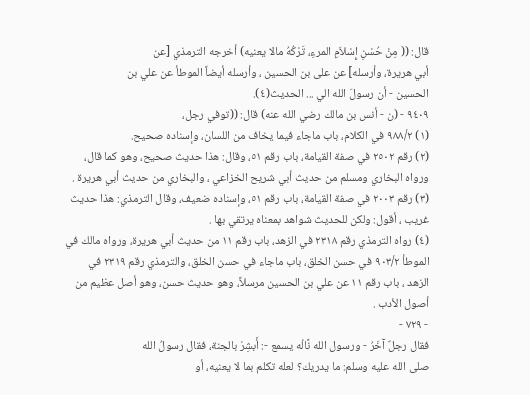قال: (( مِنْ حُسْنِ إِسْلاَمِ المرءِ، تَرْكُهُ مالا يعنيه) أخرجه الترمذي [عن
أبي هريرة، وأرسله] عن على بن الحسين ، وأرسله أيضاً الموطأ عن علي بن
الحسين - أن رسولَ الله الي ... الحديث(٤).
٩٤٠٩ - (ن - أنس بن مالك رضي الله عنه) قال: ((توفي رجل،
(١) ٩٨٨/٢ في الكلام، باب ماجاء فيما يخاف من اللسان، وإسناده صحيح.
(٢) رقم ٢٥٠٢ في صفة القيامة، باب رقم ٥١، وقال: هذا حديث صحيح، وهو كما قال،
ورواه البخاري ومسلم من حديث أبي شريح الخزاعي ، والبخاري من حديث أبي هريرة .
(٣) رقم ٢٠٠٣ في صفة القيامة، باب رقم ٥١، وإسناده ضعيف، وقال الترمذي: هذا حديث
غريب ، أقول: ولكن للحديث شواهد بمعناه يرتقي بها .
(٤) رواه الترمذي رقم ٢٣١٨ في الزهد، باب رقم ١١ من حديث أبي هريرة، ورواه مالك في
الموطأ ٩٠٣/٢ في حسن الخلق، باب ماجاء في حسن الخلق، والترمذي رقم ٢٣١٩ في
الزهد ، باب رقم ١١ عن علي بن الحسين مرسلاً، وهو حديث حسن، وهو أصل عظيم من
أصول الأدب .
- ٧٢٩ -
فقال رجلٌ آخَرُ - ورسول الله نَّالْه يسمع -: أَبشِرْ بالجنة، فقال رسولُ الله
صلى الله عليه وسلم: ما يدريك؟ لعله تكلم بما لا يعنيه، أو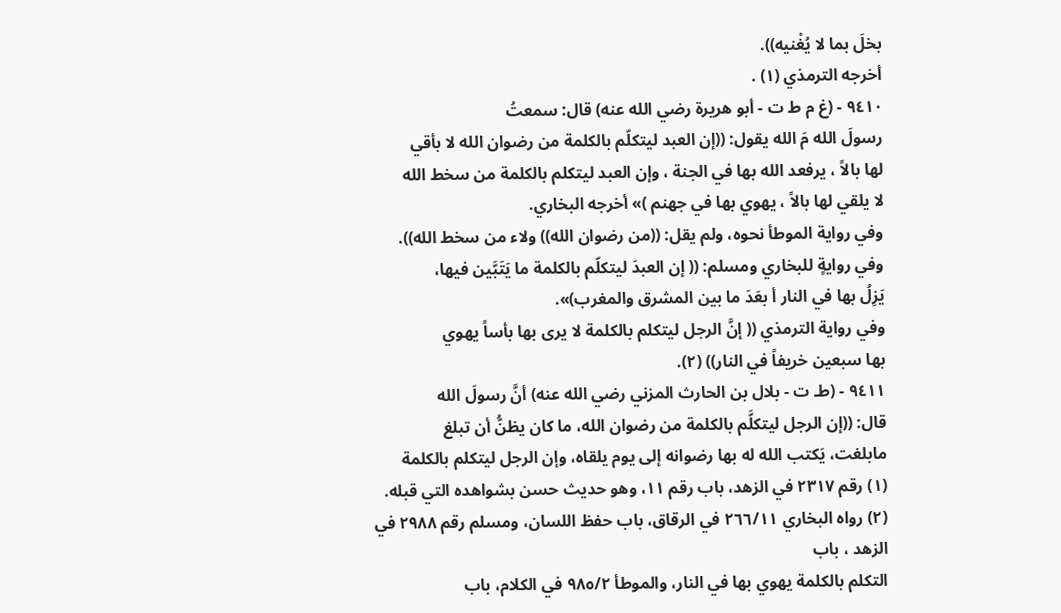بخلَ بما لا يُغْنيه)).
أخرجه الترمذي (١) .
٩٤١٠ - (غ م ط ت - أبو هريرة رضي الله عنه) قال: سمعتُ
رسولَ الله مَ الله يقول: ((إن العبد ليتكلّم بالكلمة من رضوان الله لا بأقي
لها بالاً ، يرفعد الله بها في الجنة ، وإن العبد ليتكلم بالكلمة من سخط الله
لا يلقي لها بالاً ، يهوي بها في جهنم )» أخرجه البخاري.
وفي رواية الموطأ نحوه، ولم يقل: ((من رضوان الله)) ولاء من سخط الله)).
وفي روايةٍ للبخاري ومسلم: (( إن العبدَ ليتكلّم بالكلمة ما يَتَبَّين فيها،
يَزِلُ بها في النار أ بعَدَ ما بين المشرق والمغرب)».
وفي رواية الترمذي (( إنَّ الرجل ليتكلم بالكلمة لا يرى بها بأساً يهوي
بها سبعين خريفاً في النار)) (٢).
٩٤١١ - (طـ ت - بلال بن الحارث المزني رضي الله عنه) أنَّ رسولَ الله
قال: ((إن الرجل ليتكلَّم بالكلمة من رضوان الله، ما كان يظنُّ أن تبلغ
مابلغت، يَكتب الله له بها رضوانه إلى يوم يلقاه، وإن الرجل ليتكلم بالكلمة
(١) رقم ٢٣١٧ في الزهد، باب رقم ١١، وهو حديث حسن بشواهده التي قبله.
(٢) رواه البخاري ٢٦٦/١١ في الرقاق، باب حفظ اللسان، ومسلم رقم ٢٩٨٨ في الزهد ، باب
التكلم بالكلمة يهوي بها في النار، والموطأ ٩٨٥/٢ في الكلام، باب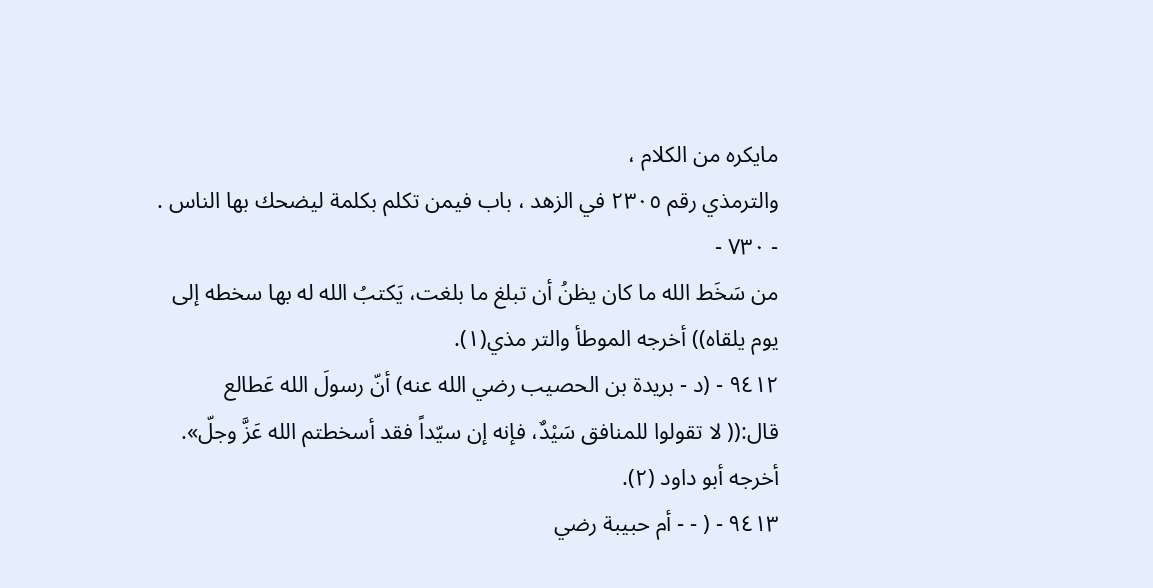مايكره من الكلام ،
والترمذي رقم ٢٣٠٥ في الزهد ، باب فيمن تكلم بكلمة ليضحك بها الناس .
- ٧٣٠ -
من سَخَط الله ما كان يظنُ أن تبلغ ما بلغت، يَكتبُ الله له بها سخطه إلى
يوم يلقاه)) أخرجه الموطأ والتر مذي(١).
٩٤١٢ - (د - بريدة بن الحصيب رضي الله عنه) أنّ رسولَ الله عَطالع
قال:(( لا تقولوا للمنافق سَيْدٌ، فإنه إن سيّداً فقد أسخطتم الله عَزَّ وجلّ».
أخرجه أبو داود (٢).
٩٤١٣ - ( - - أم حبيبة رضي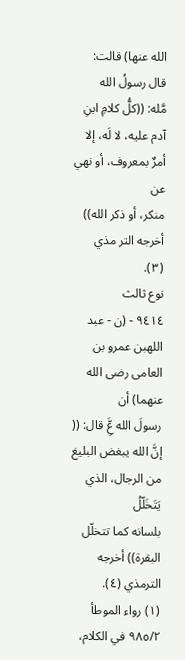الله عنها) قالت: قال رسولُ الله
مَّله: ((كلُّ كلامِ ابنِ آدم عليه، لا لَه، إلا أمرٌ بمعروف، أو نهي عن
منكر، أو ذكر الله)) أخرجه التر مذي (٣).
نوع ثالث
٩٤١٤ - (ن - عبد اللهبن عمرو بن العامى رضى الله عنهما) أن
رسولَ الله عَِّ قال: (( إنَّ الله يبغض البليغ من الرجال، الذي يَتَخَلّلُ
بلسانه كما تتخلّل البقرة)) أخرجه الترمذي (٤).
(١) رواء الموطأ ٩٨٥/٢ في الكلام،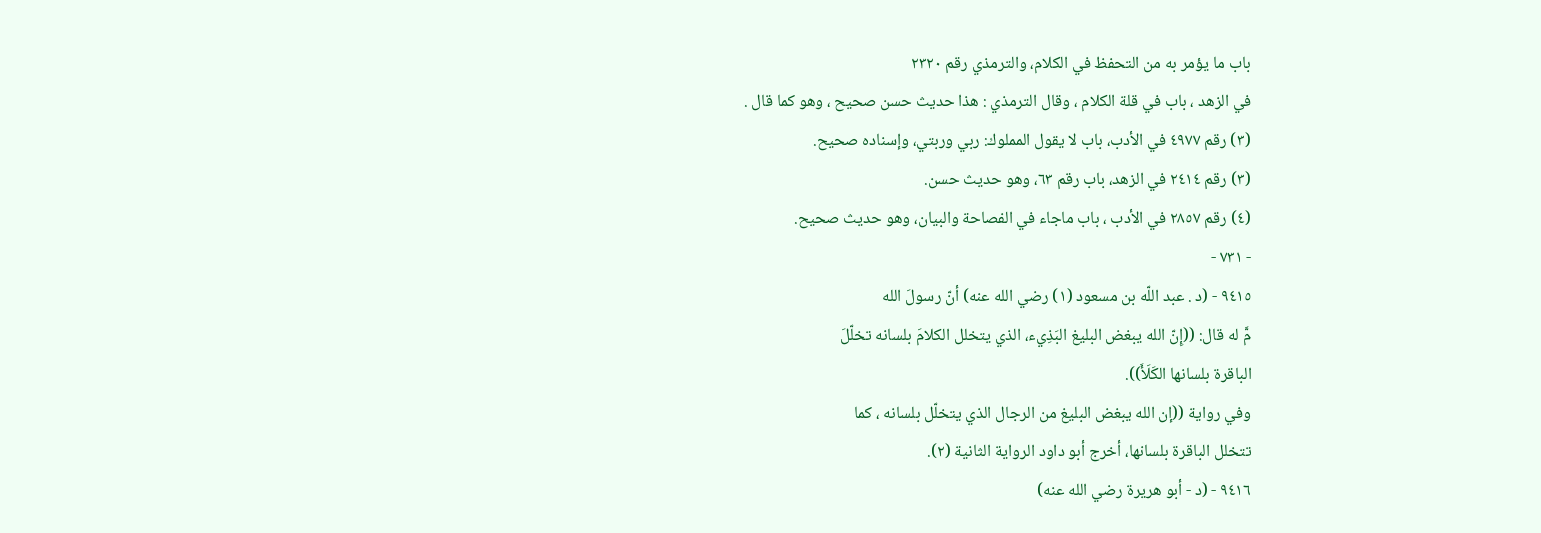باب ما يؤمر به من التحفظ في الكلام، والترمذي رقم ٢٣٢٠
في الزهد ، باب في قلة الكلام ، وقال الترمذي : هذا حديث حسن صحيح ، وهو كما قال .
(٣) رقم ٤٩٧٧ في الأدب، باب لا يقول المملوك: ربي وربتي، وإسناده صحيح.
(٣) رقم ٢٤١٤ في الزهد، باب رقم ٦٣، وهو حديث حسن.
(٤) رقم ٢٨٥٧ في الأدب ، باب ماجاء في الفصاحة والبيان، وهو حديث صحيح.
- ٧٣١ -
٩٤١٥ - (د . عبد اللّه بن مسعود (١) رضي الله عنه) أنّ رسولَ الله
مَّ له قال: ((إِنّ الله يبغض البليغ البَذِيء، الذي يتخلل الكلامَ بلسانه تخلّلَ
الباقرة بلسانها الكَلَأَ)).
وفي رواية ((إن الله يبغض البليغ من الرجال الذي يتخلّل بلسانه ، كما
تتخلل الباقرة بلسانها، أخرج أبو داود الرواية الثانية (٢).
٩٤١٦ - (د - أبو هريرة رضي الله عنه)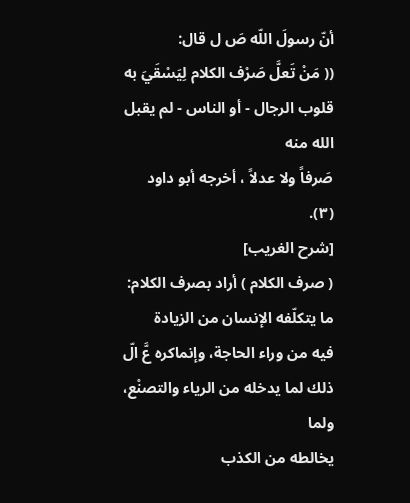أنّ رسولَ اللّه صَ ل قال:
(( مَنْ تَعلَّ صَرْف الكلام لِيَسْقَيَ به قلوب الرجال - أو الناس - لم يقبل الله منه
صَرفاً ولا عدلاً ، أخرجه أبو داود (٣).
[شرح الغريب]
( صرف الكلام ) أراد بصرف الكلام: ما يتكلّفه الإنسان من الزيادة
فيه من وراء الحاجة، وإنماكره عَّ الّ ذلك لما يدخله من الرياء والتصنْع، ولما
يخالطه من الكذب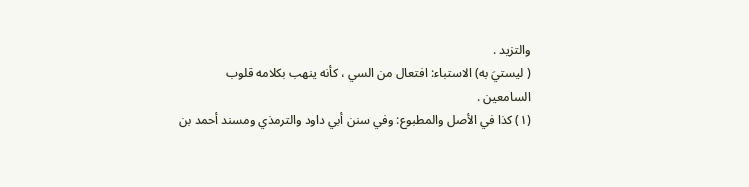والتزيد .
( ليستيَ به) الاستباء: افتعال من السي ، كأنه ينهب بكلامه قلوب
السامعين .
(١) كذا في الأصل والمطبوع: وفي سنن أبي داود والترمذي ومسند أحمد بن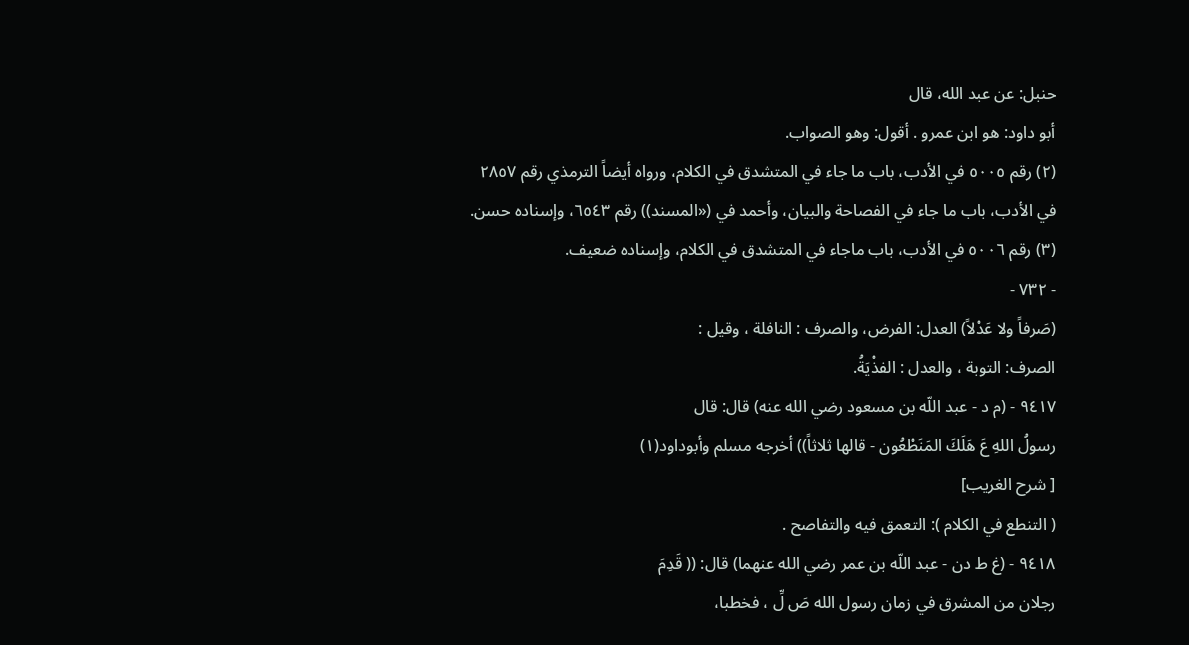حنبل: عن عبد الله، قال
أبو داود: هو ابن عمرو . أقول: وهو الصواب.
(٢) رقم ٥٠٠٥ في الأدب، باب ما جاء في المتشدق في الكلام، ورواه أيضاً الترمذي رقم ٢٨٥٧
في الأدب، باب ما جاء في الفصاحة والبيان، وأحمد في («المسند)) رقم ٦٥٤٣، وإسناده حسن.
(٣) رقم ٥٠٠٦ في الأدب، باب ماجاء في المتشدق في الكلام، وإسناده ضعيف.
- ٧٣٢ -
(صَرفاً ولا عَدْلاً) العدل: الفرض، والصرف : النافلة ، وقيل :
الصرف: التوبة ، والعدل : الفذْيَةُ.
٩٤١٧ - (م د - عبد اللّه بن مسعود رضي الله عنه) قال: قال
رسولُ اللهِ عَ هَلَكَ المَنَطْعُون - قالها ثلاثاً)) أخرجه مسلم وأبوداود(١)
[ شرح الغريب]
( التنطع في الكلام ): التعمق فيه والتفاصح .
٩٤١٨ - (غ ط دن - عبد اللّه بن عمر رضي الله عنهما) قال: (( قَدِمَ
رجلان من المشرق في زمان رسول الله صَ لِّ ، فخطبا،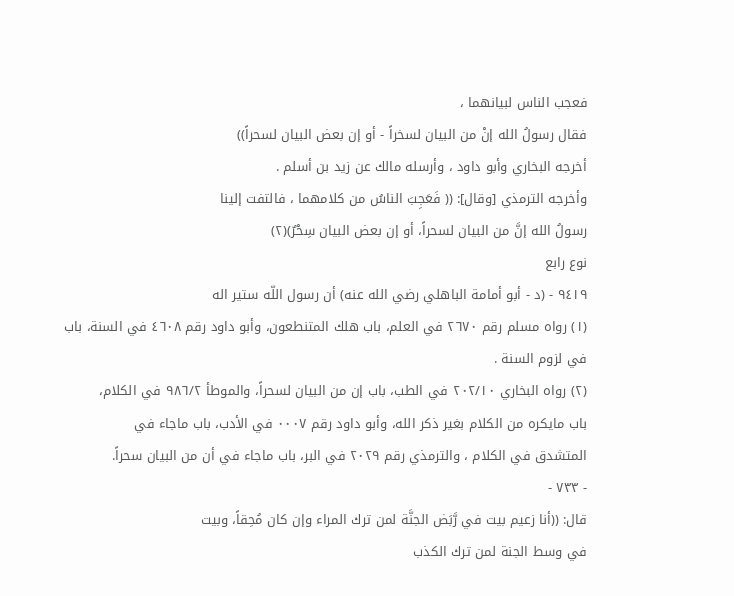فعجب الناس لبيانهما ،
فقال رسولُ الله إنْ من البيان لسخراً - أو إن بعض البيان لسحراً))
أخرجه البخاري وأبو داود ، وأرسله مالك عن زيد بن أسلم .
وأخرجه الترمذي [وقال]: (( فَعَجِبَ الناسُ من كلامهما ، فالتفت إلينا
رسولُ الله إنَّ من البيان لسحراً، أو إن بعض البيان سِحْرٌ)(٢)
نوع رابع
٩٤١٩ - (د - أبو أمامة الباهلي رضي الله عنه) أن رسول اللّه ستير اله
(١) رواه مسلم رقم ٢٦٧٠ في العلم، باب هلك المتنطعون، وأبو داود رقم ٤٦٠٨ في السنة، باب
في لزوم السنة .
(٢) رواه البخاري ٢٠٢/١٠ في الطب، باب إن من البيان لسحراً، والموطأ ٩٨٦/٢ في الكلام،
باب مايكره من الكلام بغير ذكر الله، وأبو داود رقم ٠٠٠٧ في الأدب، باب ماجاء في
المتشدق في الكلام ، والترمذي رقم ٢٠٢٩ في البر، باب ماجاء في أن من البيان سحراً.
- ٧٣٣ -
قال: ((أنا زعيم بيت في رَّبَض الجنَّة لمن ترك المراء وإن كان مُحِقاً، وبيت
في وسط الجنة لمن ترك الكذب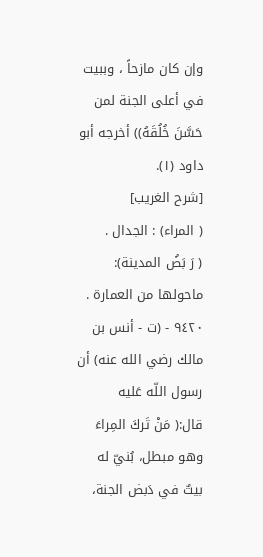وإن كان مازحاً ، وببيت في أعلى الجنة لمن
حَسَّنَ خُلُقَهُ)) أخرجه أبو داود (١).
[شرح الغريب]
( المراء) : الجدال .
( رَ بَضُ المدينة): ماحولها من العمارة .
٩٤٢٠ - (ت - أنس بن مالك رضي الله عنه) أن رسول اللّه عَليه
قال:( مَنْ تَركَ المِراءَ وهو مبطل، بُنيّ له بيتٌ في دَبض الجنة،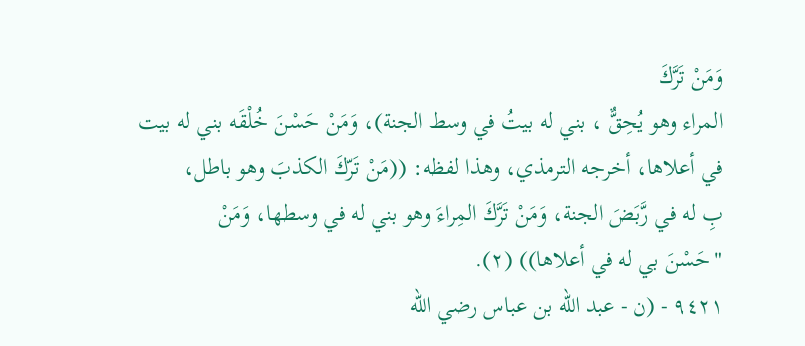وَمَنْ تَرَّكَ
المراء وهو يُحِقٌّ ، بني له بيتُ في وسط الجنة)، وَمَنْ حَسْنَ خُلْقَه بني له بيت
في أعلاها، أخرجه الترمذي، وهذا لفظه: ((مَنْ تَرّكَ الكذبَ وهو باطل،
بِ له في رَّبَضَ الجنة، وَمَنْ تَرَّكَ المِراءَ وهو بني له في وسطها، وَمَنْ
"حَسْنَ بي له في أعلاها)) (٢).
٩٤٢١ - (ن - عبد الله بن عباس رضي الله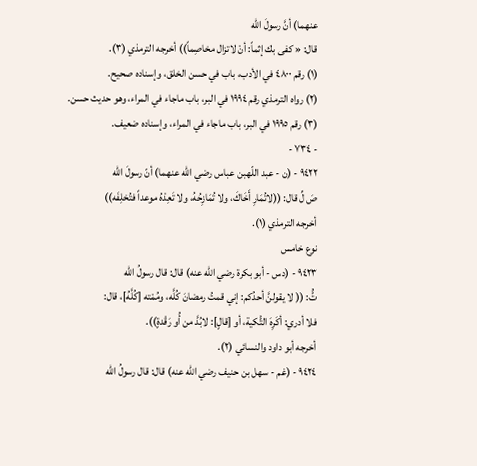عنهما) أنَّ رسولَ الله
قال: « كفى بك إثماً: أنْ لاتزال مخاصِماً)) أخرجه الترمذي (٣).
(١) رقم ٤٨٠٠ في الأدب، باب في حسن الخلق، وإسناده صحيح.
(٢) رواه الترمذي رقم ١٩٩٤ في البر، باب ماجاء في المراء، وهو حديث حسن.
(٣) رقم ١٩٩٥ في البر، باب ماجاء في المراء، وإسناده ضعيف.
- ٧٣٤ -
٩٤٢٢ - (ن - عبد اللّهبن عباس رضي الله عنهما) أنّ رسولَ الله
صَ لِّ قال: ((لاتُمَارِ أَخَاكَ، ولا تُمَازِحُهُ، ولا تَعِدْهُ موعداً فتُخلِفَه))
أخرجه الترمذي (١).
نوع خامس
٩٤٢٣ - (دس - أبو بكرة رضي الله عنه) قال: قال رسولُ الله
تَُّ: (( لا يقولنَّ أحدُكم: إني قمتُ رمضانَ كُلَّه، ومُمْته [كُلَّهُ]، قال:
فلا أدري: أكَرِهَ التَّْكية، أو [قالٍ]: لابُدَّ من أُو رَقْدةٍ)).
أخرجه أبو داود والنسائي (٢).
٩٤٢٤ - (غم - سهل بن حنيف رضي الله عنه) قال: قال رسولُ الله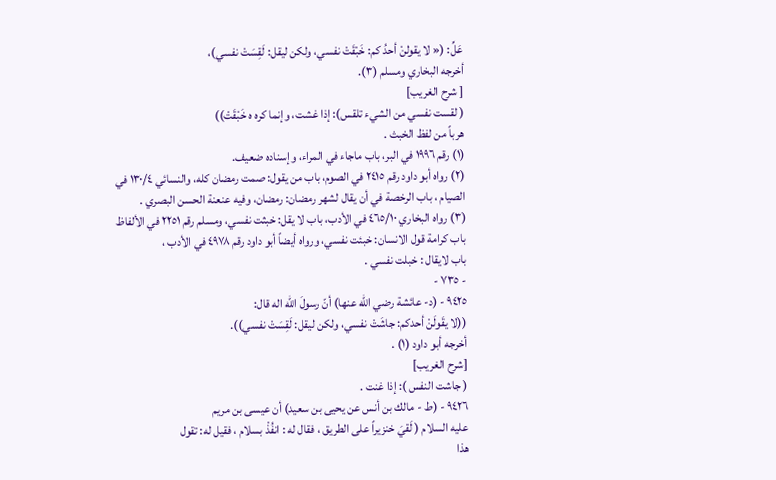عَلِّ: (« لا يقولنْ أحدُ كم: خَبْقَتْ نفسي، ولكن ليقل: لَقِسَتْ نفسي)،
أخرجه البخاري ومسلم (٣).
[ شرح الغريب]
( لقست نفسي من الشيء تلقس): إذا غشت، وإنما كره ه خَبْقَتْ))
هرباً من لفظ الخبث .
(١) رقم ١٩٩٦ في البر، باب ماجاء في المراء، وإسناده ضعيف.
(٢) رواه أبو داود رقم ٢٤١٥ في الصوم، باب من يقول: صمت رمضان كله، والنسائي ١٣٠/٤ في
الصيام ، باب الرخصة في أن يقال لشهر رمضان: رمضان، وفيه عنعنة الحسن البصري .
(٣) رواه البخاري ٤٦٥/١٠ في الأدب، باب لا يقل: خبثت نفسي، ومسلم رقم ٢٢٥١ في الألفاظ
باب كرامة قول الانسان: خبئت نفسي، ورواه أيضاً أبو داود رقم ٤٩٧٨ في الأدب ،
باب لايقال : خبلت نفسي .
- ٧٣٥ -
٩٤٢٥ - (د- عائشة رضي الله عنها) أنّ رسولَ اللّه اله قال:
((لا يقَولَنْ أحدكم: جاشَتْ نفسي، ولكن ليقل: لَقِسَتْ نفسي)).
أخرجه أبو داود (١) .
[شرح الغريب]
( جاشت النفس ): إذا غنت .
٩٤٢٦ - (ط - مالك بن أنس عن يحيى بن سعيد) أن عيسى بن مريم
عليه السلام ( لَقيَ خنزيراً على الطريق ، فقال له : انفُذْ بسلام ، فقيل له: تقول
هذا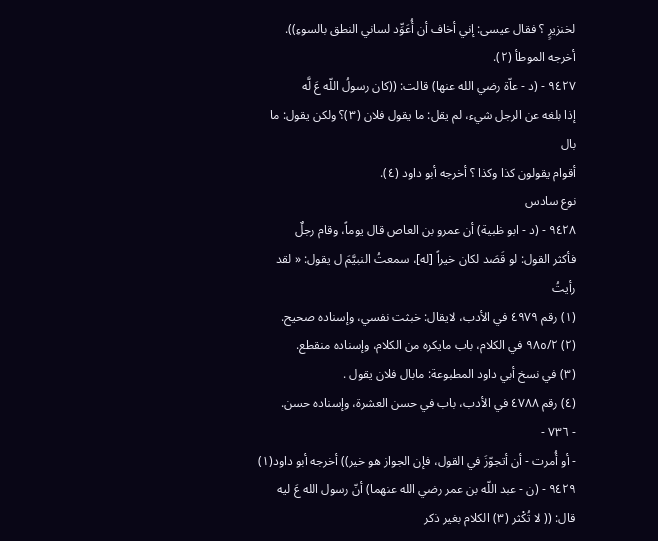لخنزيرٍ ؟ فقال عيسى: إني أخاف أن أُعَوِّد لساني النطق بالسوءِ)).
أخرجه الموطأ (٢).
٩٤٢٧ - (د - عاّة رضي الله عنها) قالت: ((كان رسولُ اللّه عَ لَّه
إذا بلغه عن الرجل شيء، لم يقل: ما يقول فلان (٣)؟ ولكن يقول: ما بال
أقوام يقولون كذا وكذا ؟ أخرجه أبو داود (٤).
نوع سادس
٩٤٢٨ - (د - ابو ظبية) أن عمرو بن العاص قال يوماً، وقام رجلٌ
فأكثر القول: لو قَصَد لكان خيراً [له]، سمعتُ النبيَّمَ ل يقول: « لقد رأيتُ
(١) رقم ٤٩٧٩ في الأدب، لايقال: خبثت نفسي، وإسناده صحيح.
(٢) ٩٨٥/٢ في الكلام، باب مايكره من الكلام، وإسناده منقطع.
(٣) في نسخ أبي داود المطبوعة: مابال فلان يقول .
(٤) رقم ٤٧٨٨ في الأدب، باب في حسن العشرة، وإسناده حسن.
- ٧٣٦ -
- أو أُمرت - أن أتجوّزَ في القول، فإن الجواز هو خير)) أخرجه أبو داود(١)
٩٤٢٩ - (ن - عبد اللّه بن عمر رضي الله عنهما) أنّ رسول الله عَ ليه
قال: (( لا تُكْثر (٣) الكلام بغير ذكر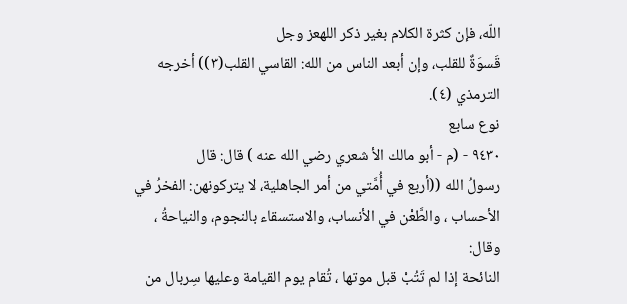اللّه، فإن كثرة الكلام بغير ذكر اللهعز وجل
قَسوَةٌ للقلب، وإن أبعد الناس من الله: القاسي القلب(٣)) أخرجه الترمذي (٤).
نوع سابع
٩٤٣٠ - (م - أبو مالك الأ شعري رضي الله عنه ) قال: قال
رسولُ الله ((أربع في أُمَّتي من أمر الجاهلية، لا يتركونهن: الفخرُ في
الأحساب ، والطَّعْن في الأنساب، والاستسقاء بالنجوم، والنياحةُ ، وقال:
النائحة إذا لم تَتُبْ قبل موتها ، تُقام يوم القيامة وعليها سِربال من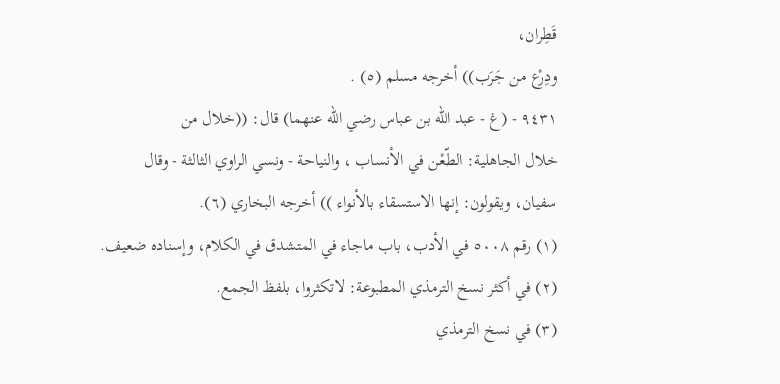قَطِران،
ودِرْع من جَرَب)) أخرجه مسلم (٥) .
٩٤٣١ - (غ - عبد الله بن عباس رضي الله عنهما) قال: ((خلال من
خلال الجاهلية: الطّعْن في الأنساب ، والنياحة - ونسي الراوي الثالثة - وقال
سفيان، ويقولون: إنها الاستسقاء بالأنواء )) أخرجه البخاري (٦).
(١) رقم ٥٠٠٨ في الأدب، باب ماجاء في المتشدق في الكلام، وإسناده ضعيف.
(٢) في أكثر نسخ الترمذي المطبوعة: لاتكثروا، بلفظ الجمع.
(٣) في نسخ الترمذي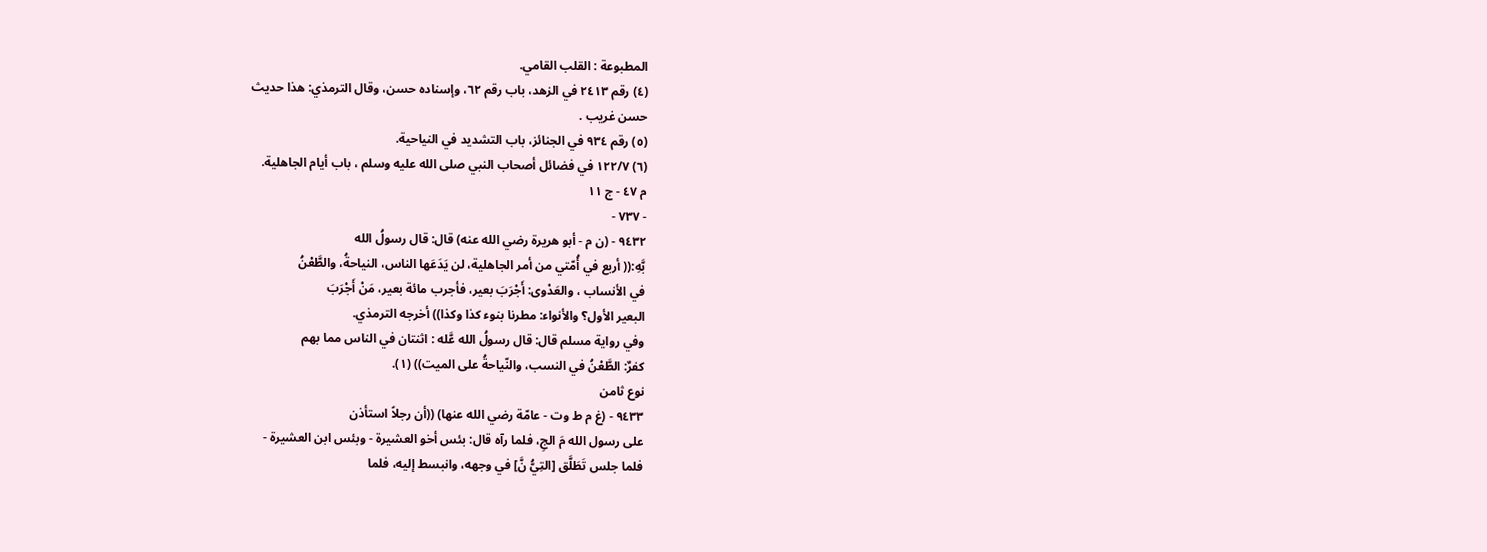المطبوعة : القلب القامي.
(٤) رقم ٢٤١٣ في الزهد، باب رقم ٦٢، وإسناده حسن، وقال الترمذي: هذا حديث
حسن غريب .
(٥) رقم ٩٣٤ في الجنائز، باب التشديد في النياحية.
(٦) ١٢٢/٧ في فضائل أصحاب النبي صلى الله عليه وسلم ، باب أيام الجاهلية.
م ٤٧ - ج ١١
- ٧٣٧ -
٩٤٣٢ - (ن م - أبو هريرة رضي الله عنه) قال: قال رسولُ الله
بَّهِ:(( أربع في أُمّتي من أمر الجاهلية، لن يَدَعَها الناس، النياحةُ، والطَّعْنُ
في الأنساب ، والعَدْوى: أَجْرَبَ بعير، فأجرب مائة بعير، مَنْ أَجْرَبَ
البعير الأول؟ والأنواء: مطرنا بنوء كذا وكذا)) أخرجه الترمذي.
وفي رواية مسلم قال: قال رسولُ الله عَّله : اثنتان في الناس مما بهم
كفرٌ: الطَّعْنُ في النسب، والنّياحةُ على الميت)) (١).
نوع ثامن
٩٤٣٣ - (غ م ط وت - عامّة رضي الله عنها) ((أن رجلاً استأذن
على رسول الله مَ الجِ، فلما رآه قال: بئس أخو العشيرة - وبئس ابن العشيرة -
فلما جلس تَطَلَّق [التِيُّ نَّ] في وجهه، وانبسط إليه، فلما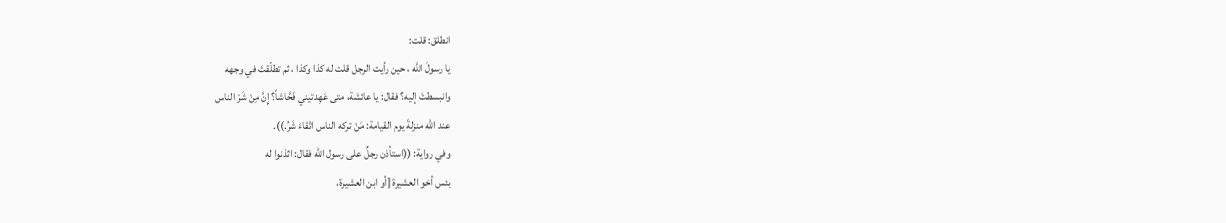انطلق: قلت:
يا رسولَ الله ، حين رأيت الرجل قلت له كذا وكذا ، ثم تطلّقتَ في وجهه
وانبسطتَ إليه؟ فقال: يا عائشة، متى عَهِدتيني فَحَّاشاً؟ إِنَّ مِنْ شَرْ الناس
عند الله منزلةَ يوم القيامة: مَنْ تركه الناس اتْقاءَ شَرُ.)).
وفي رواية: ((استأذن رجلٌ على رسول اللّه فقال: اثذنوا له
بئس أخو العشيرة [أو ابن العشيرة،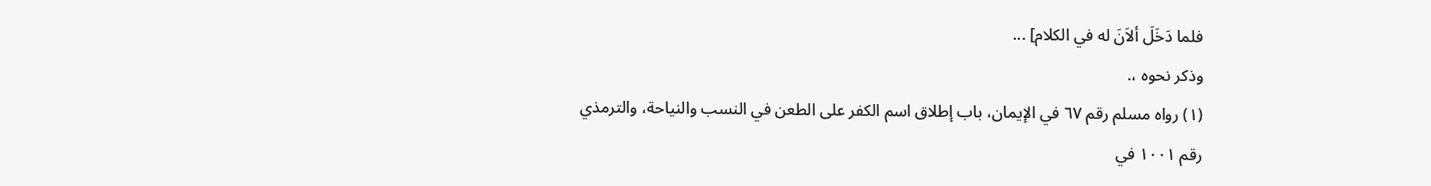فلما دَخَلَ ألاَنَ له في الكلام] ...
وذکر نحوه ،.
(١) رواه مسلم رقم ٦٧ في الإيمان، باب إطلاق اسم الكفر على الطعن في النسب والنياحة، والترمذي
رقم ١٠٠١ في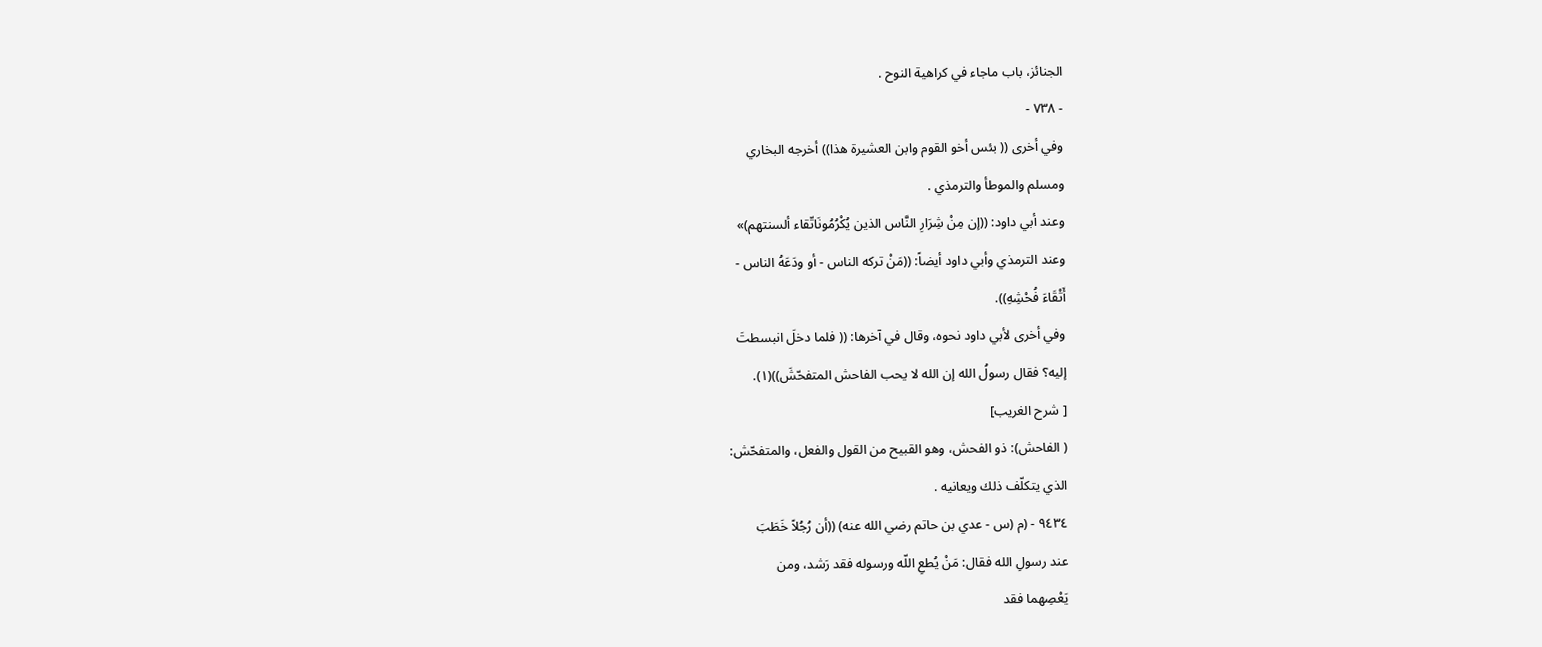الجنائز، باب ماجاء في كراهية النوح .
- ٧٣٨ -
وفي أخرى (( بئس أخو القوم وابن العشيرة هذا)) أخرجه البخاري
ومسلم والموطأ والترمذي .
وعند أبي داود: ((إن مِنْ شِرَارِ النَّاس الذين يُكْرُمُونَاتّقاء ألسنتهم)»
وعند الترمذي وأبي داود أيضاً: ((مَنْ تركه الناس - أو ودَعَهُ الناس -
أَتْقَاءَ فُحْشِهِ)).
وفي أخرى لأبي داود نحوه، وقال في آخرها: (( فلما دخلَ انبسطتَ
إليه؟ فقال رسولُ الله إن الله لا يحب الفاحش المتفحّشَ))(١).
[ شرح الغريب]
( الفاحش): ذو الفحش، وهو القبيح من القول والفعل، والمتفحّش:
الذي يتكلّف ذلك ويعانيه .
٩٤٣٤ - (م (س - عدي بن حاتم رضي الله عنه) ((أن رُجُلاً خَطَبَ
عند رسولِ الله فقال: مَنْ يُطعِ اللّه ورسوله فقد رَشد، ومن
يَعْصِهما فقد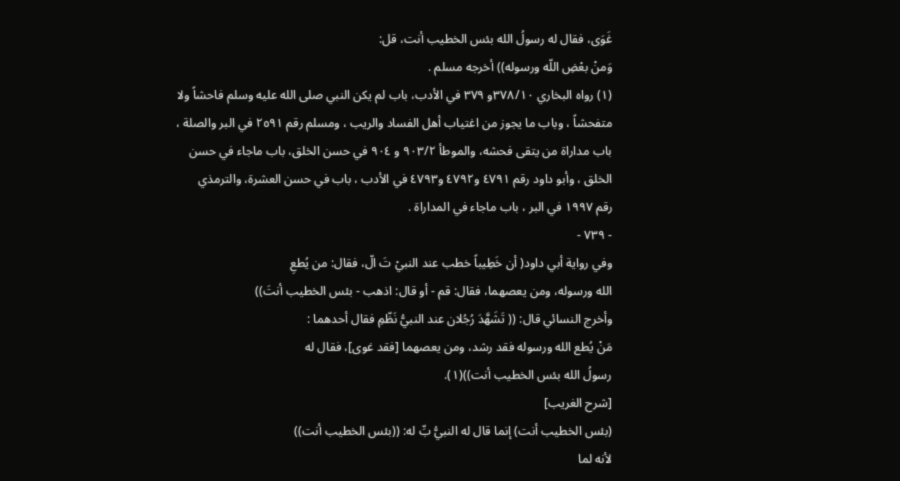غَوَى، فقال له رسولُ الله بئس الخطيب أنت، قل:
وَمنْ بعْضِ اللّه ورسوله)) أخرجه مسلم .
(١) رواه البخاري ٣٧٨/١٠و ٣٧٩ في الأدب، باب لم يكن النبي صلى الله عليه وسلم فاحشاً ولا
متفحشاً ، وباب ما يجوز من اغتياب أهل الفساد والريب ، ومسلم رقم ٢٥٩١ في البر والصلة ،
باب مداراة من يتقى فحشه، والموطأ ٩٠٣/٢ و ٩٠٤ في حسن الخلق، باب ماجاء في حسن
الخلق ، وأبو داود رقم ٤٧٩١ و٤٧٩٢ و٤٧٩٣ في الأدب ، باب في حسن العشرة، والترمذي
رقم ١٩٩٧ في البر ، باب ماجاء في المداراة .
- ٧٣٩ -
وفي رواية أبي داود( أن خَطِيباً خطب عند النبيْ تَ الّ، فقال: من يُطعِ
الله ورسوله، ومن يعصهما، فقال: قم - أو قال: اذهب - بئس الخطيب أنتَ))
وأخرج النسائي قال: (( تَشَهَّدَ رُجُلان عند النبيُّ نَظّمِ فقال أحدهما :
مَنْ يُطع الله ورسوله فقد رشد، ومن يعصهما [فقد غوى]، فقال له
رسولُ الله بئس الخطيب أنت))(١).
[شرح الغريب]
(بئس الخطيب أنت) إنما قال له النبيُّ بِّ له: ((بئس الخطيب أنت))
لأنه لما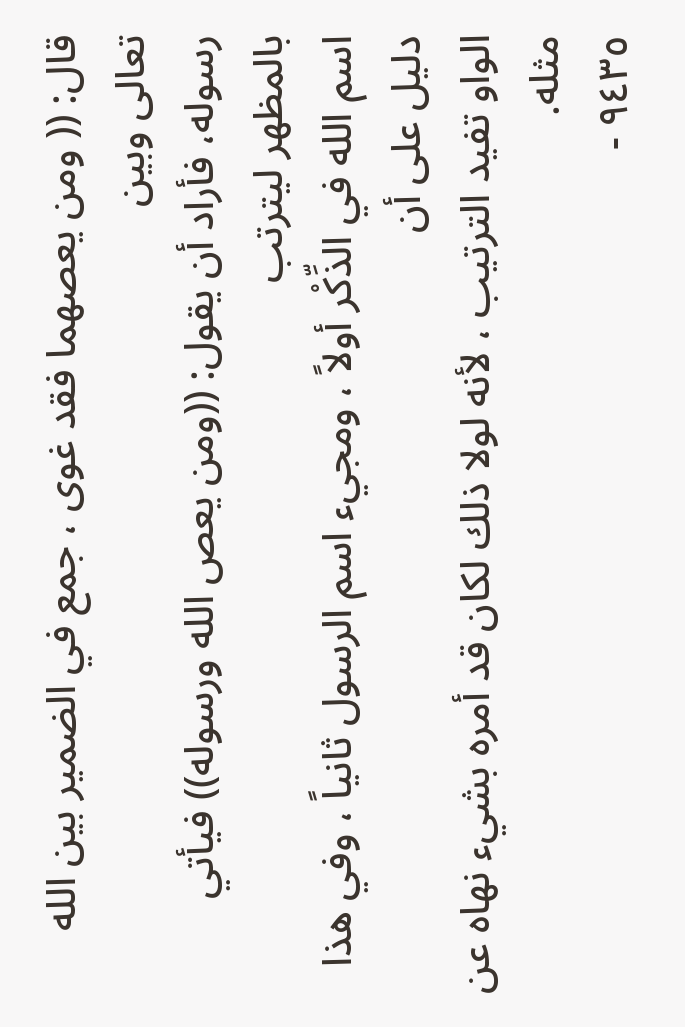قال: (( ومن يعصهما فقد غوى ، جمع في الضمير بين الله تعالى وبين
رسوله، فأراد أن يقول: ((ومن يعص الله ورسوله)) فيأتي بالمظهر ليترتب
اسم الله في الذِّكْر أولاً ، ومجيء اسم الرسول ثانياً ، وفي هذا دليل على أن
الواو تفيد الترتيب ، لأنه لولا ذلك لكان قد أمره بشيء نهاه عن مثله.
٩٤٣٥ -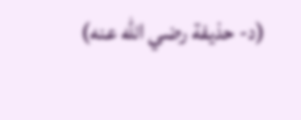(د- حذيفة رضي الله عنه)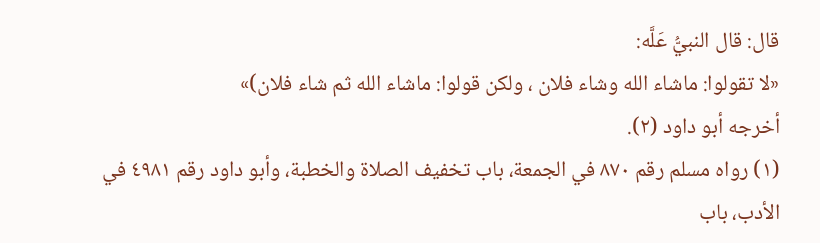قال: قال النبيُّ عَلَّه:
«لا تقولوا: ماشاء الله وشاء فلان ، ولكن قولوا: ماشاء الله ثم شاء فلان)»
أخرجه أبو داود (٢).
(١) رواه مسلم رقم ٨٧٠ في الجمعة، باب تخفيف الصلاة والخطبة، وأبو داود رقم ٤٩٨١ في
الأدب، باب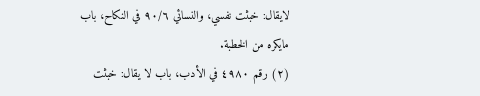لايقال: خبثت نفسي، والنسائي ٩٠/٦ في النكاح، باب مايكره من الخطبة.
(٢) رقم ٤٩٨٠ في الأدب، باب لا يقال: خبثت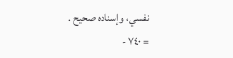نفسي، وإسناده صحيح .
= ٧٤٠ -